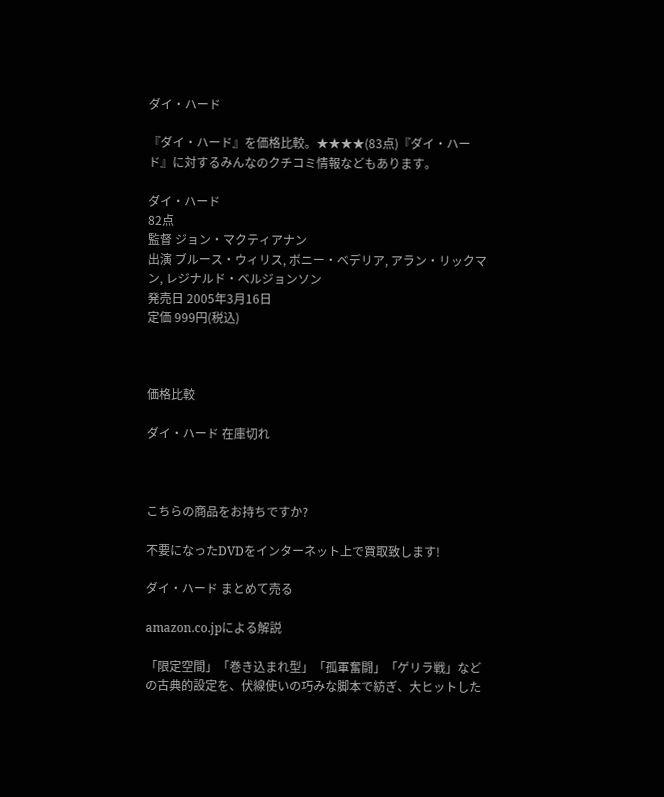ダイ・ハード

『ダイ・ハード』を価格比較。★★★★(83点)『ダイ・ハード』に対するみんなのクチコミ情報などもあります。

ダイ・ハード
82点
監督 ジョン・マクティアナン
出演 ブルース・ウィリス, ボニー・ベデリア, アラン・リックマン, レジナルド・ベルジョンソン
発売日 2005年3月16日
定価 999円(税込)



価格比較

ダイ・ハード 在庫切れ



こちらの商品をお持ちですか?

不要になったDVDをインターネット上で買取致します!

ダイ・ハード まとめて売る

amazon.co.jpによる解説

「限定空間」「巻き込まれ型」「孤軍奮闘」「ゲリラ戦」などの古典的設定を、伏線使いの巧みな脚本で紡ぎ、大ヒットした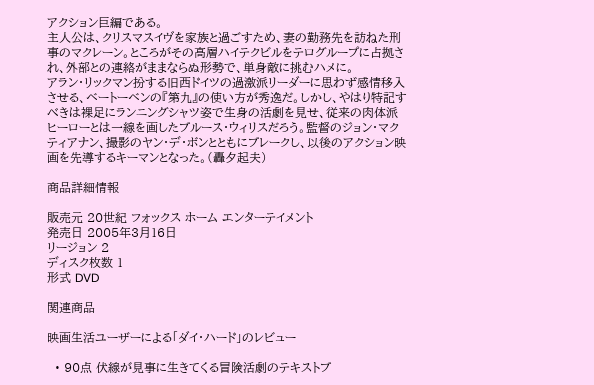アクション巨編である。
主人公は、クリスマスイヴを家族と過ごすため、妻の勤務先を訪ねた刑事のマクレーン。ところがその高層ハイテクビルをテログループに占拠され、外部との連絡がままならぬ形勢で、単身敵に挑むハメに。
アラン・リックマン扮する旧西ドイツの過激派リーダーに思わず感情移入させる、ベートーベンの『第九』の使い方が秀逸だ。しかし、やはり特記すべきは裸足にランニングシャツ姿で生身の活劇を見せ、従来の肉体派ヒーローとは一線を画したブルース・ウィリスだろう。監督のジョン・マクティアナン、撮影のヤン・デ・ボンとともにブレークし、以後のアクション映画を先導するキーマンとなった。(轟夕起夫)

商品詳細情報

販売元 20世紀 フォックス ホーム エンターテイメント
発売日 2005年3月16日
リージョン 2
ディスク枚数 1
形式 DVD

関連商品

映画生活ユーザーによる「ダイ・ハード」のレビュー

  • 90点 伏線が見事に生きてくる冒険活劇のテキストブ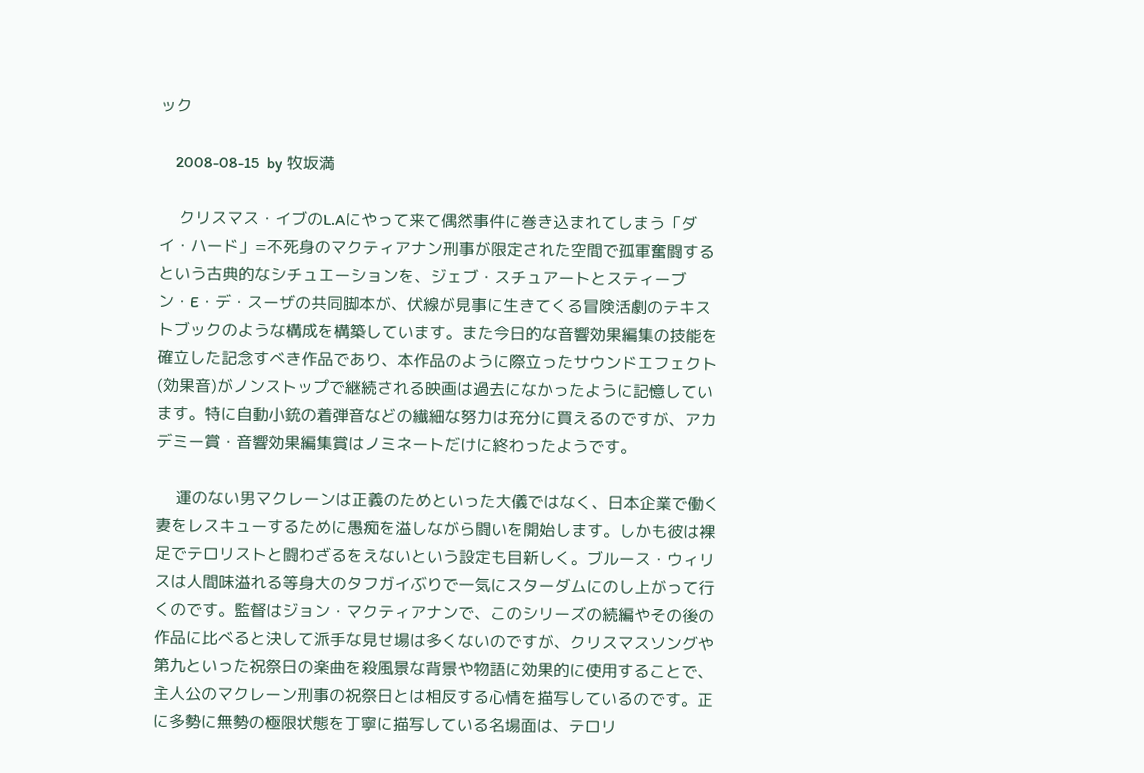ック

    2008-08-15  by 牧坂満

     クリスマス・イブのL.Aにやって来て偶然事件に巻き込まれてしまう「ダイ・ハード」=不死身のマクティアナン刑事が限定された空間で孤軍奮闘するという古典的なシチュエーションを、ジェブ・スチュアートとスティーブン・E・デ・スーザの共同脚本が、伏線が見事に生きてくる冒険活劇のテキストブックのような構成を構築しています。また今日的な音響効果編集の技能を確立した記念すべき作品であり、本作品のように際立ったサウンドエフェクト(効果音)がノンストップで継続される映画は過去になかったように記憶しています。特に自動小銃の着弾音などの繊細な努力は充分に買えるのですが、アカデミー賞・音響効果編集賞はノミネートだけに終わったようです。

     運のない男マクレーンは正義のためといった大儀ではなく、日本企業で働く妻をレスキューするために愚痴を溢しながら闘いを開始します。しかも彼は裸足でテロリストと闘わざるをえないという設定も目新しく。ブルース・ウィリスは人間味溢れる等身大のタフガイぶりで一気にスターダムにのし上がって行くのです。監督はジョン・マクティアナンで、このシリーズの続編やその後の作品に比べると決して派手な見せ場は多くないのですが、クリスマスソングや第九といった祝祭日の楽曲を殺風景な背景や物語に効果的に使用することで、主人公のマクレーン刑事の祝祭日とは相反する心情を描写しているのです。正に多勢に無勢の極限状態を丁寧に描写している名場面は、テロリ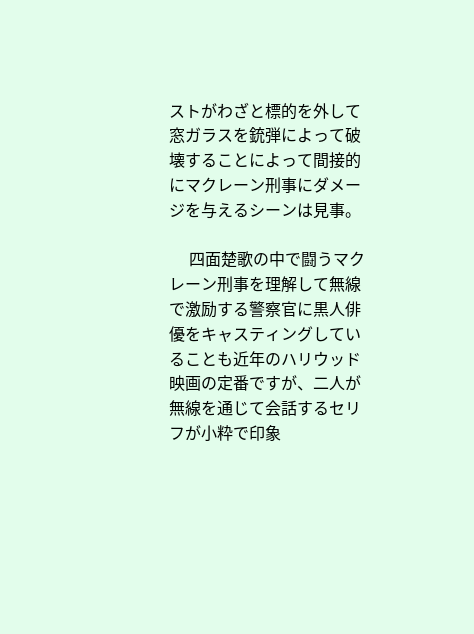ストがわざと標的を外して窓ガラスを銃弾によって破壊することによって間接的にマクレーン刑事にダメージを与えるシーンは見事。

     四面楚歌の中で闘うマクレーン刑事を理解して無線で激励する警察官に黒人俳優をキャスティングしていることも近年のハリウッド映画の定番ですが、二人が無線を通じて会話するセリフが小粋で印象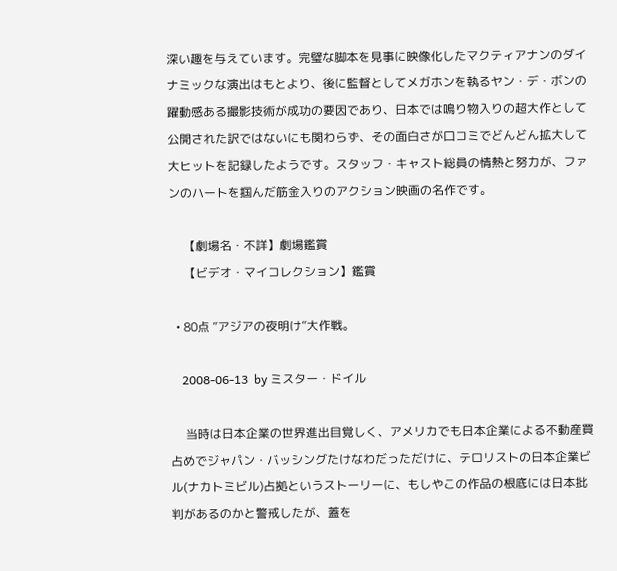深い趣を与えています。完璧な脚本を見事に映像化したマクティアナンのダイナミックな演出はもとより、後に監督としてメガホンを執るヤン・デ・ボンの躍動感ある撮影技術が成功の要因であり、日本では鳴り物入りの超大作として公開された訳ではないにも関わらず、その面白さが口コミでどんどん拡大して大ヒットを記録したようです。スタッフ・キャスト総員の情熱と努力が、ファンのハートを掴んだ筋金入りのアクション映画の名作です。

     【劇場名・不詳】劇場鑑賞
     【ビデオ・マイコレクション】鑑賞

  • 80点 ”アジアの夜明け”大作戦。

    2008-06-13  by ミスター・ドイル

     当時は日本企業の世界進出目覚しく、アメリカでも日本企業による不動産買占めでジャパン・バッシングたけなわだっただけに、テロリストの日本企業ビル(ナカトミビル)占拠というストーリーに、もしやこの作品の根底には日本批判があるのかと警戒したが、蓋を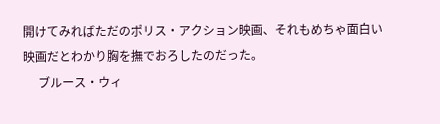開けてみればただのポリス・アクション映画、それもめちゃ面白い映画だとわかり胸を撫でおろしたのだった。
     ブルース・ウィ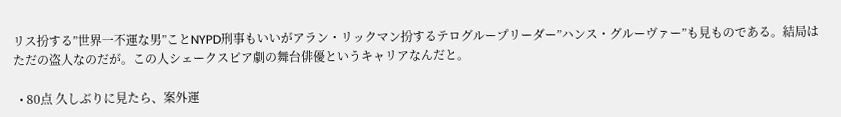リス扮する”世界一不運な男”ことNYPD刑事もいいがアラン・リックマン扮するテログループリーダー”ハンス・グルーヴァー”も見ものである。結局はただの盗人なのだが。この人シェークスピア劇の舞台俳優というキャリアなんだと。

  • 80点 久しぶりに見たら、案外運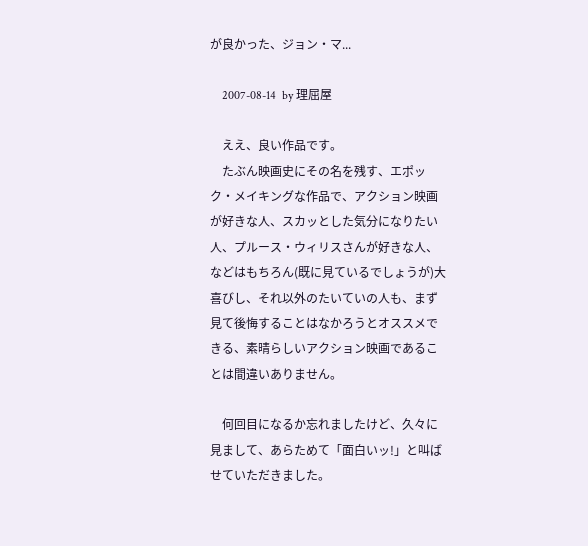が良かった、ジョン・マ...

    2007-08-14  by 理屈屋

    ええ、良い作品です。
    たぶん映画史にその名を残す、エポック・メイキングな作品で、アクション映画が好きな人、スカッとした気分になりたい人、プルース・ウィリスさんが好きな人、などはもちろん(既に見ているでしょうが)大喜びし、それ以外のたいていの人も、まず見て後悔することはなかろうとオススメできる、素晴らしいアクション映画であることは間違いありません。

    何回目になるか忘れましたけど、久々に見まして、あらためて「面白いッ!」と叫ばせていただきました。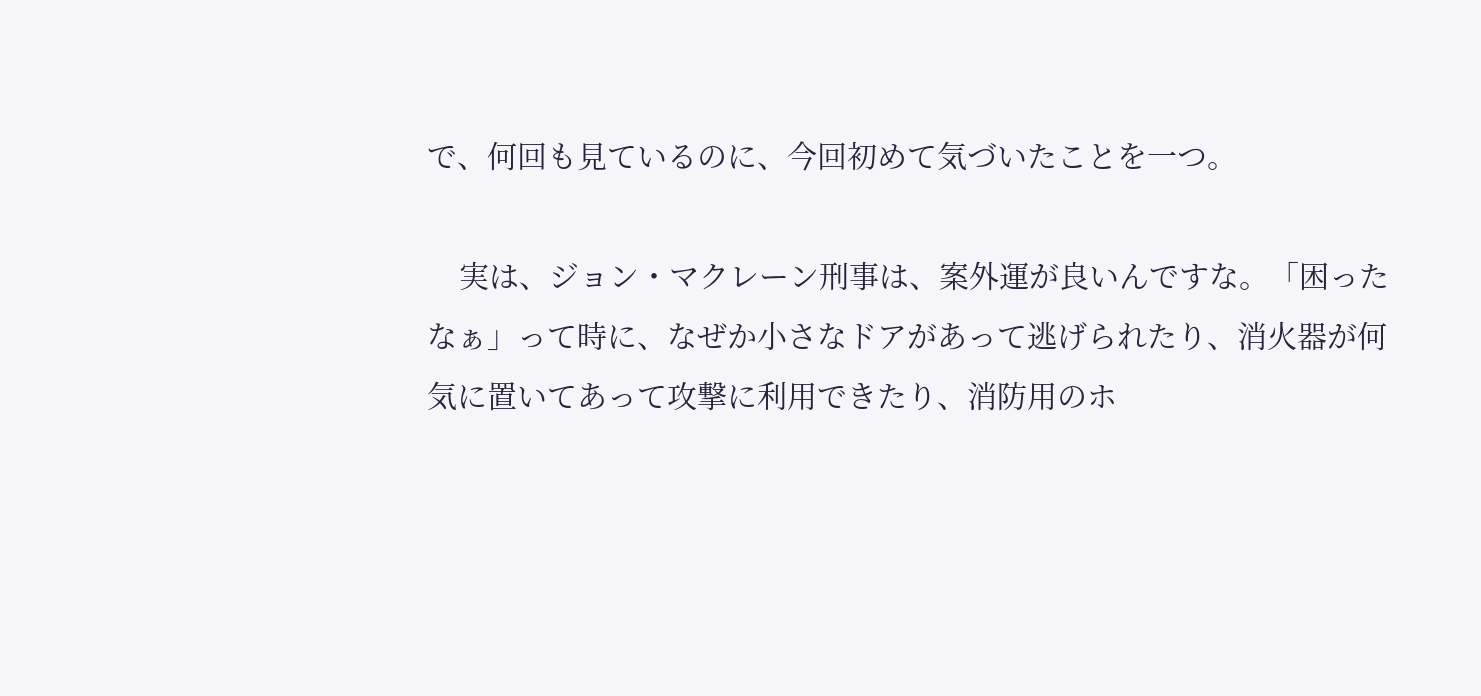で、何回も見ているのに、今回初めて気づいたことを一つ。

    実は、ジョン・マクレーン刑事は、案外運が良いんですな。「困ったなぁ」って時に、なぜか小さなドアがあって逃げられたり、消火器が何気に置いてあって攻撃に利用できたり、消防用のホ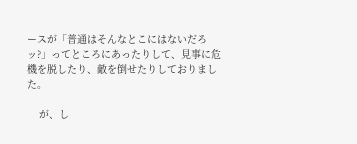ースが「普通はそんなとこにはないだろッ?」ってところにあったりして、見事に危機を脱したり、敵を倒せたりしておりました。

    が、し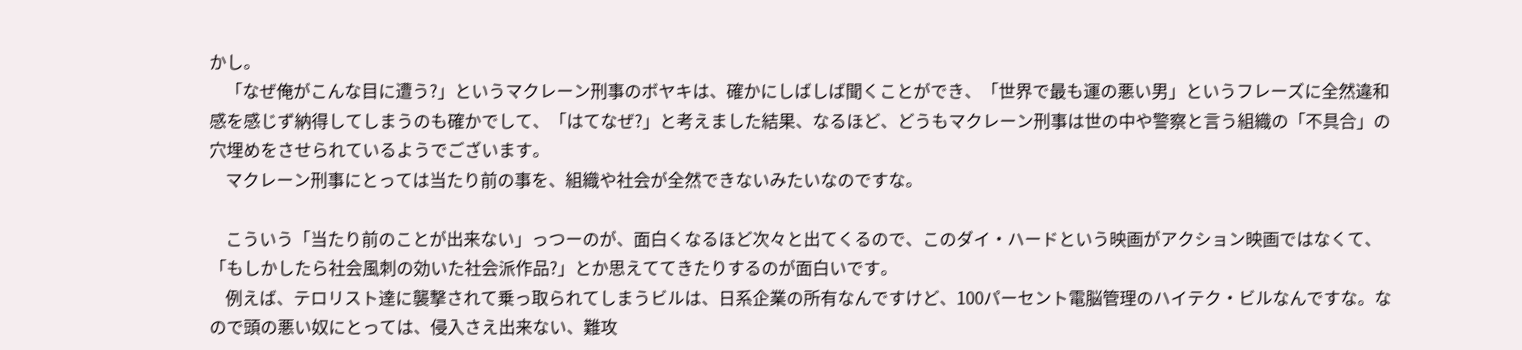かし。
    「なぜ俺がこんな目に遭う?」というマクレーン刑事のボヤキは、確かにしばしば聞くことができ、「世界で最も運の悪い男」というフレーズに全然違和感を感じず納得してしまうのも確かでして、「はてなぜ?」と考えました結果、なるほど、どうもマクレーン刑事は世の中や警察と言う組織の「不具合」の穴埋めをさせられているようでございます。
    マクレーン刑事にとっては当たり前の事を、組織や社会が全然できないみたいなのですな。

    こういう「当たり前のことが出来ない」っつーのが、面白くなるほど次々と出てくるので、このダイ・ハードという映画がアクション映画ではなくて、「もしかしたら社会風刺の効いた社会派作品?」とか思えててきたりするのが面白いです。
    例えば、テロリスト達に襲撃されて乗っ取られてしまうビルは、日系企業の所有なんですけど、100パーセント電脳管理のハイテク・ビルなんですな。なので頭の悪い奴にとっては、侵入さえ出来ない、難攻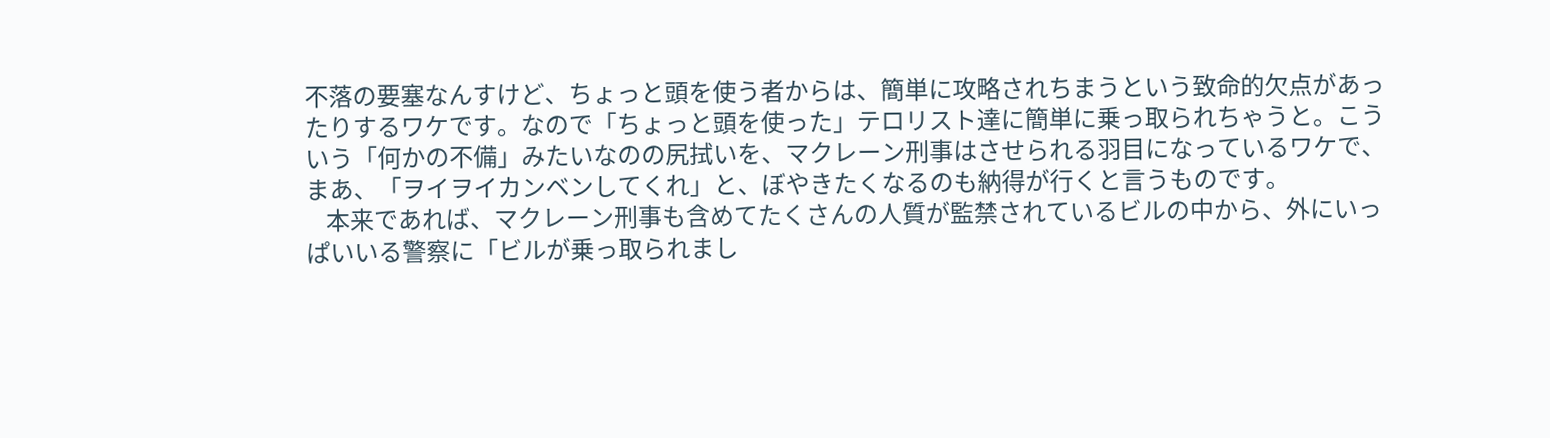不落の要塞なんすけど、ちょっと頭を使う者からは、簡単に攻略されちまうという致命的欠点があったりするワケです。なので「ちょっと頭を使った」テロリスト達に簡単に乗っ取られちゃうと。こういう「何かの不備」みたいなのの尻拭いを、マクレーン刑事はさせられる羽目になっているワケで、まあ、「ヲイヲイカンベンしてくれ」と、ぼやきたくなるのも納得が行くと言うものです。
    本来であれば、マクレーン刑事も含めてたくさんの人質が監禁されているビルの中から、外にいっぱいいる警察に「ビルが乗っ取られまし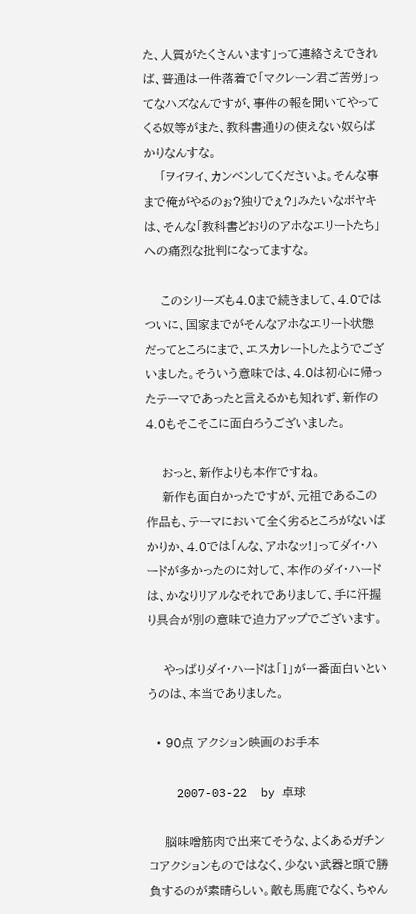た、人質がたくさんいます」って連絡さえできれば、普通は一件落着で「マクレーン君ご苦労」ってなハズなんですが、事件の報を聞いてやってくる奴等がまた、教科書通りの使えない奴らばかりなんすな。
    「ヲイヲイ、カンベンしてくださいよ。そんな事まで俺がやるのぉ?独りでぇ?」みたいなボヤキは、そんな「教科書どおりのアホなエリートたち」への痛烈な批判になってますな。

    このシリーズも4.0まで続きまして、4.0ではついに、国家までがそんなアホなエリート状態だってところにまで、エスカレートしたようでございました。そういう意味では、4.0は初心に帰ったテーマであったと言えるかも知れず、新作の4.0もそこそこに面白ろうございました。

    おっと、新作よりも本作ですね。
    新作も面白かったですが、元祖であるこの作品も、テーマにおいて全く劣るところがないばかりか、4.0では「んな、アホなッ!」ってダイ・ハードが多かったのに対して、本作のダイ・ハードは、かなりリアルなそれでありまして、手に汗握り具合が別の意味で迫力アップでございます。

    やっぱりダイ・ハードは「1」が一番面白いというのは、本当でありました。

  • 90点 アクション映画のお手本

    2007-03-22  by 卓球

    脳味噌筋肉で出来てそうな、よくあるガチンコアクションものではなく、少ない武器と頭で勝負するのが素晴らしい。敵も馬鹿でなく、ちゃん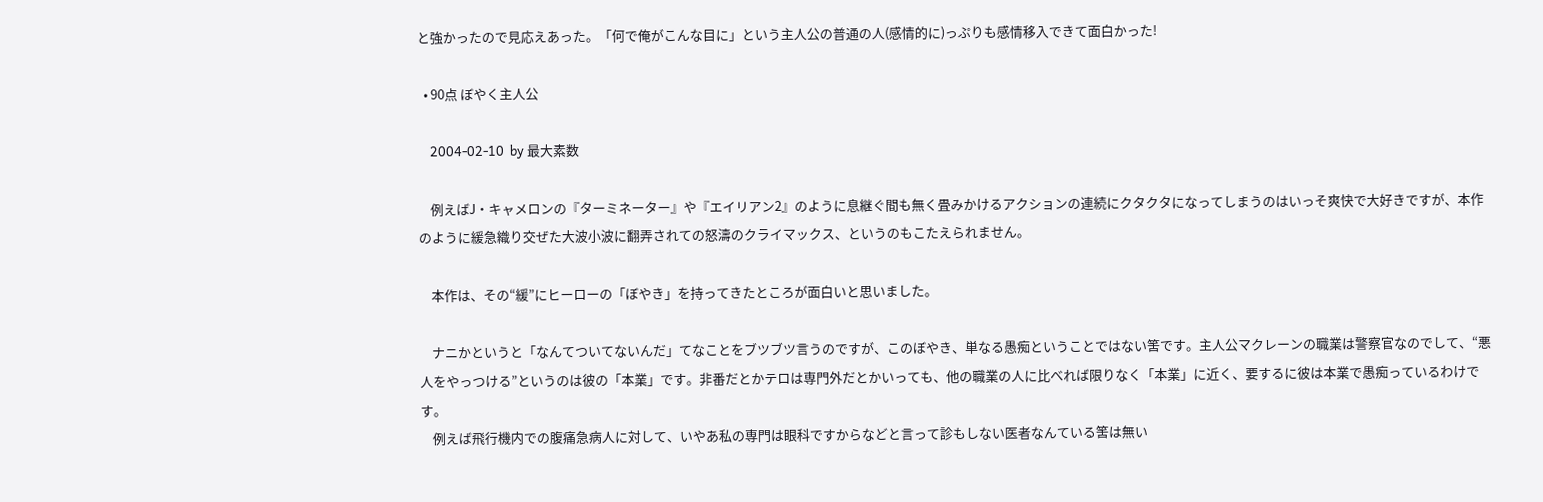と強かったので見応えあった。「何で俺がこんな目に」という主人公の普通の人(感情的に)っぷりも感情移入できて面白かった!

  • 90点 ぼやく主人公

    2004-02-10  by 最大素数

    例えばJ・キャメロンの『ターミネーター』や『エイリアン2』のように息継ぐ間も無く畳みかけるアクションの連続にクタクタになってしまうのはいっそ爽快で大好きですが、本作のように緩急織り交ぜた大波小波に翻弄されての怒濤のクライマックス、というのもこたえられません。

    本作は、その“緩”にヒーローの「ぼやき」を持ってきたところが面白いと思いました。

    ナニかというと「なんてついてないんだ」てなことをブツブツ言うのですが、このぼやき、単なる愚痴ということではない筈です。主人公マクレーンの職業は警察官なのでして、“悪人をやっつける”というのは彼の「本業」です。非番だとかテロは専門外だとかいっても、他の職業の人に比べれば限りなく「本業」に近く、要するに彼は本業で愚痴っているわけです。
    例えば飛行機内での腹痛急病人に対して、いやあ私の専門は眼科ですからなどと言って診もしない医者なんている筈は無い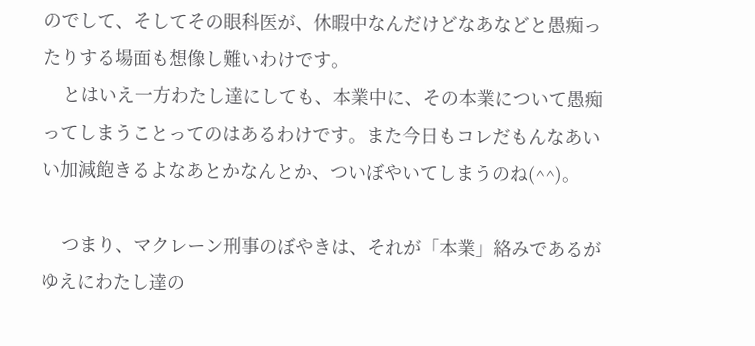のでして、そしてその眼科医が、休暇中なんだけどなあなどと愚痴ったりする場面も想像し難いわけです。
    とはいえ一方わたし達にしても、本業中に、その本業について愚痴ってしまうことってのはあるわけです。また今日もコレだもんなあいい加減飽きるよなあとかなんとか、ついぼやいてしまうのね(^^)。

    つまり、マクレーン刑事のぼやきは、それが「本業」絡みであるがゆえにわたし達の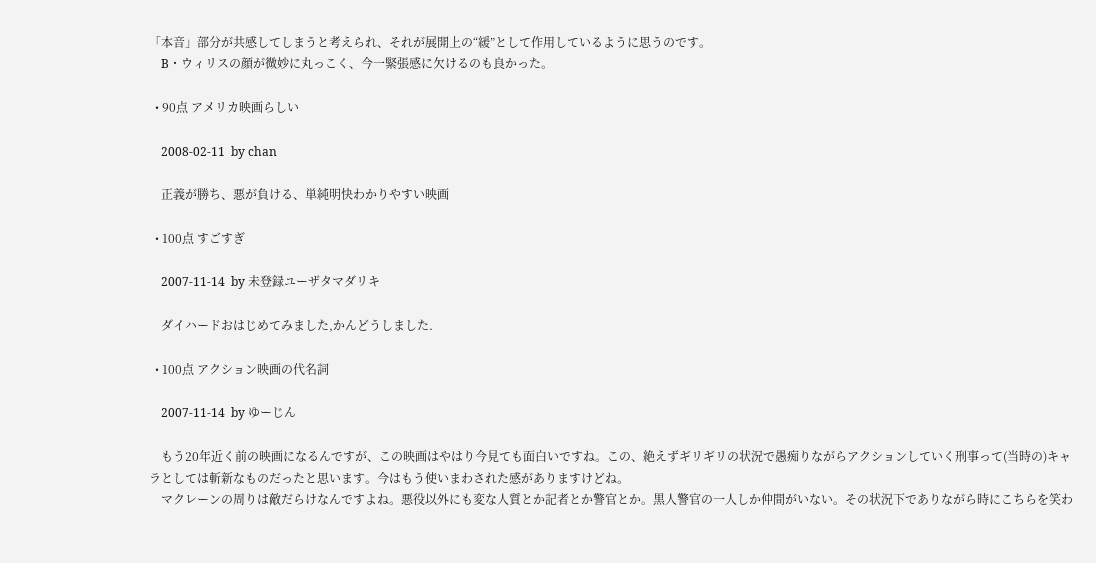「本音」部分が共感してしまうと考えられ、それが展開上の“緩”として作用しているように思うのです。
    B・ウィリスの顔が微妙に丸っこく、今一緊張感に欠けるのも良かった。

  • 90点 アメリカ映画らしい

    2008-02-11  by chan

    正義が勝ち、悪が負ける、単純明快わかりやすい映画

  • 100点 すごすぎ

    2007-11-14  by 未登録ユーザタマダリキ

    ダイハードおはじめてみました,かんどうしました.

  • 100点 アクション映画の代名詞

    2007-11-14  by ゆーじん

    もう20年近く前の映画になるんですが、この映画はやはり今見ても面白いですね。この、絶えずギリギリの状況で愚痴りながらアクションしていく刑事って(当時の)キャラとしては斬新なものだったと思います。今はもう使いまわされた感がありますけどね。
    マクレーンの周りは敵だらけなんですよね。悪役以外にも変な人質とか記者とか警官とか。黒人警官の一人しか仲間がいない。その状況下でありながら時にこちらを笑わ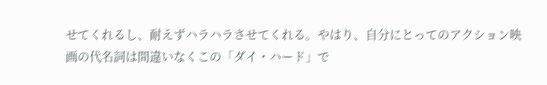せてくれるし、耐えずハラハラさせてくれる。やはり、自分にとってのアクション映画の代名詞は間違いなくこの「ダイ・ハード」で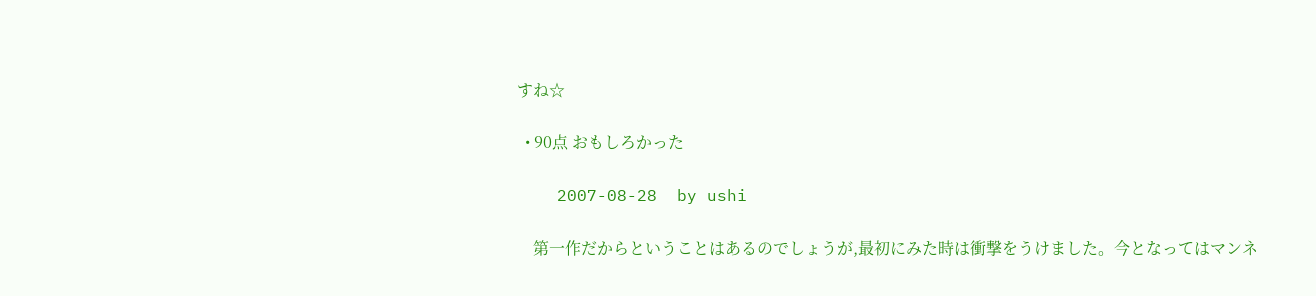すね☆

  • 90点 おもしろかった

    2007-08-28  by ushi

    第一作だからということはあるのでしょうが,最初にみた時は衝撃をうけました。今となってはマンネ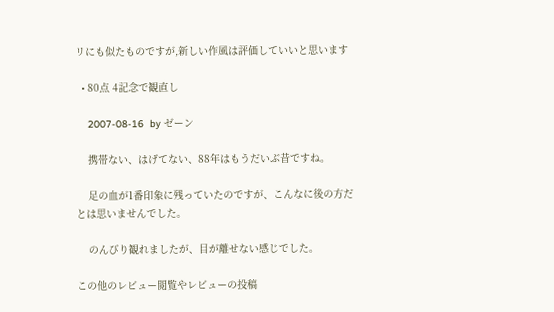リにも似たものですが,新しい作風は評価していいと思います

  • 80点 4記念で観直し

    2007-08-16  by ゼーン

    携帯ない、はげてない、88年はもうだいぶ昔ですね。

    足の血が1番印象に残っていたのですが、こんなに後の方だとは思いませんでした。

    のんびり観れましたが、目が離せない感じでした。

この他のレビュー閲覧やレビューの投稿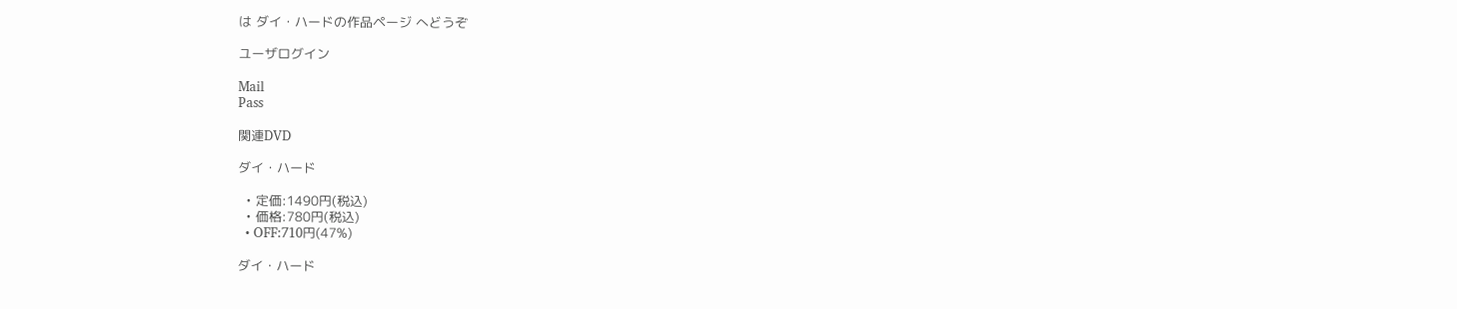は ダイ・ハードの作品ページ へどうぞ

ユーザログイン

Mail
Pass

関連DVD

ダイ・ハード

  • 定価:1490円(税込)
  • 価格:780円(税込)
  • OFF:710円(47%)

ダイ・ハード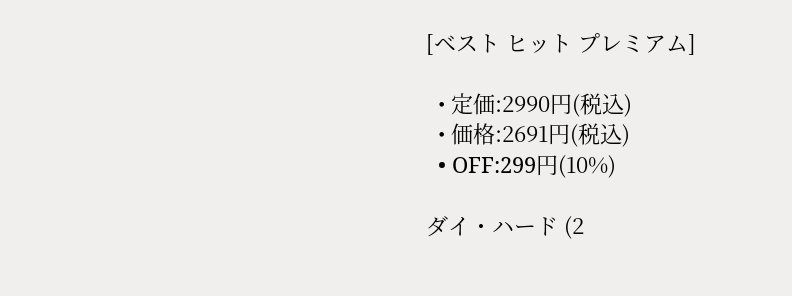[ベスト ヒット プレミアム]

  • 定価:2990円(税込)
  • 価格:2691円(税込)
  • OFF:299円(10%)

ダイ・ハード (2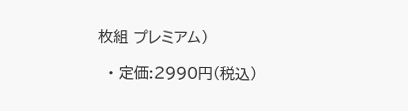枚組 プレミアム)

  • 定価:2990円(税込)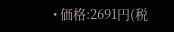• 価格:2691円(税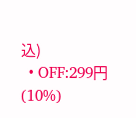込)
  • OFF:299円(10%)